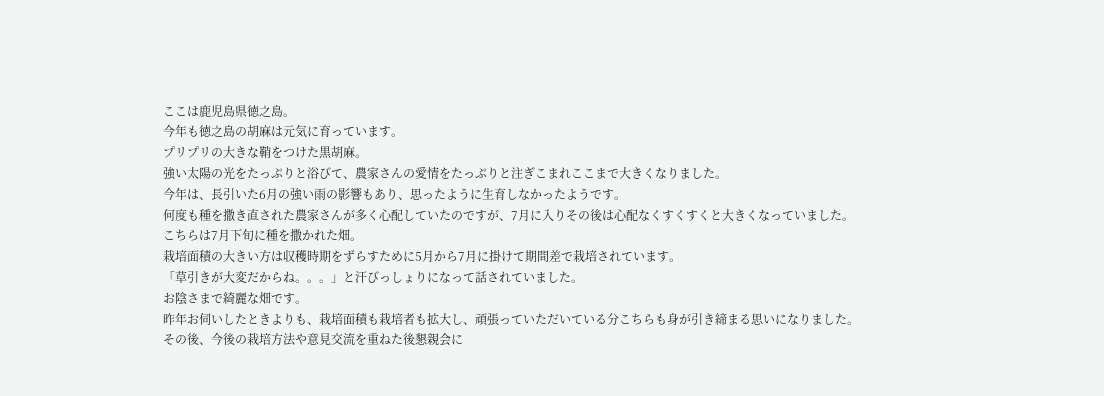ここは鹿児島県徳之島。
今年も徳之島の胡麻は元気に育っています。
プリプリの大きな鞘をつけた黒胡麻。
強い太陽の光をたっぷりと浴びて、農家さんの愛情をたっぷりと注ぎこまれここまで大きくなりました。
今年は、長引いた6月の強い雨の影響もあり、思ったように生育しなかったようです。
何度も種を撒き直された農家さんが多く心配していたのですが、7月に入りその後は心配なくすくすくと大きくなっていました。
こちらは7月下旬に種を撒かれた畑。
栽培面積の大きい方は収穫時期をずらすために5月から7月に掛けて期間差で栽培されています。
「草引きが大変だからね。。。」と汗びっしょりになって話されていました。
お陰さまで綺麗な畑です。
昨年お伺いしたときよりも、栽培面積も栽培者も拡大し、頑張っていただいている分こちらも身が引き締まる思いになりました。
その後、今後の栽培方法や意見交流を重ねた後懇親会に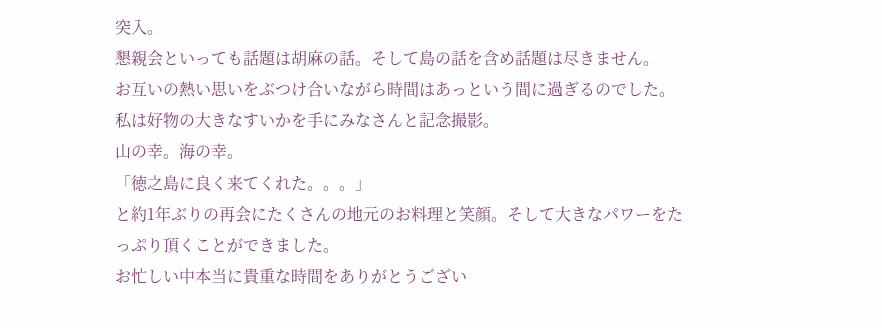突入。
懇親会といっても話題は胡麻の話。そして島の話を含め話題は尽きません。
お互いの熱い思いをぶつけ合いながら時間はあっという間に過ぎるのでした。
私は好物の大きなすいかを手にみなさんと記念撮影。
山の幸。海の幸。
「徳之島に良く来てくれた。。。」
と約1年ぶりの再会にたくさんの地元のお料理と笑顔。そして大きなパワーをたっぷり頂くことができました。
お忙しい中本当に貴重な時間をありがとうござい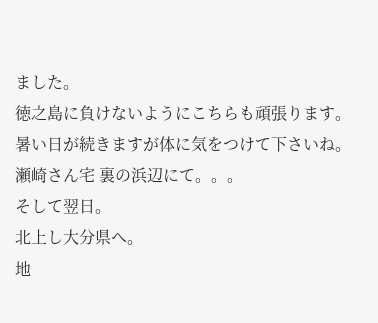ました。
徳之島に負けないようにこちらも頑張ります。
暑い日が続きますが体に気をつけて下さいね。
瀬崎さん宅 裏の浜辺にて。。。
そして翌日。
北上し大分県へ。
地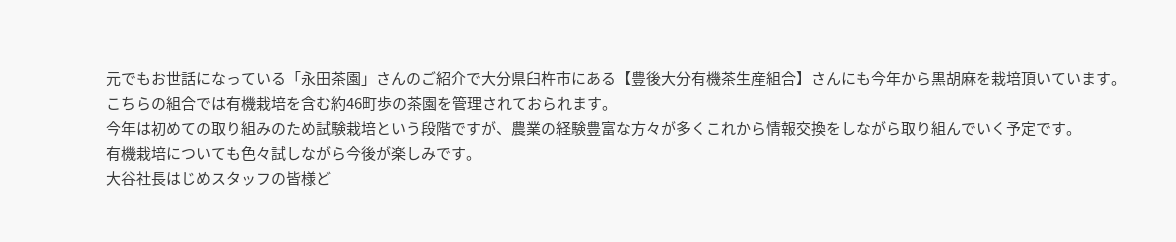元でもお世話になっている「永田茶園」さんのご紹介で大分県臼杵市にある【豊後大分有機茶生産組合】さんにも今年から黒胡麻を栽培頂いています。
こちらの組合では有機栽培を含む約46町歩の茶園を管理されておられます。
今年は初めての取り組みのため試験栽培という段階ですが、農業の経験豊富な方々が多くこれから情報交換をしながら取り組んでいく予定です。
有機栽培についても色々試しながら今後が楽しみです。
大谷社長はじめスタッフの皆様ど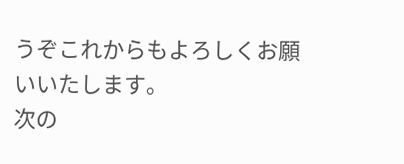うぞこれからもよろしくお願いいたします。
次の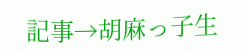記事→胡麻っ子生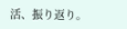活、振り返り。